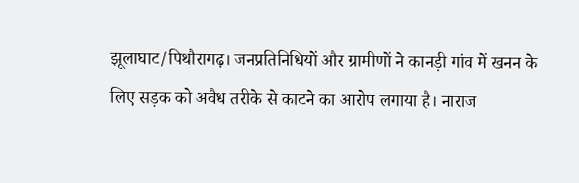झूलाघाट/पिथौरागढ़। जनप्रतिनिधियों और ग्रामीणों ने कानड़ी गांव में खनन के लिए सड़क को अवैध तरीके से काटने का आरोप लगाया है। नाराज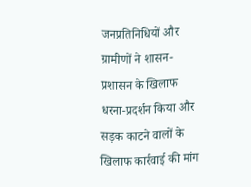जनप्रतिनिधियों और ग्रामीणों ने शासन-प्रशासन के खिलाफ धरना-प्रदर्शन किया और सड़क काटने वालों के खिलाफ कार्रवाई की मांग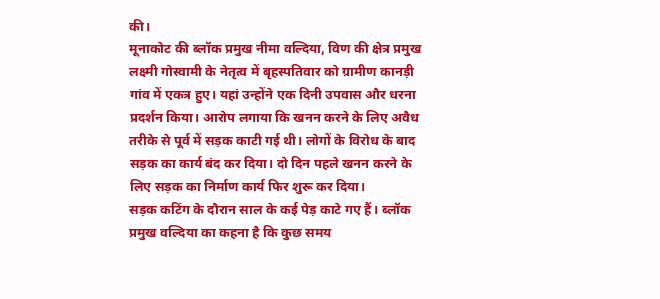की।
मूनाकोट की ब्लॉक प्रमुख नीमा वल्दिया, विण की क्षेत्र प्रमुख लक्ष्मी गोस्वामी के नेतृत्व में बृहस्पतिवार को ग्रामीण कानड़ी गांव में एकत्र हुए। यहां उन्होंने एक दिनी उपवास और धरना प्रदर्शन किया। आरोप लगाया कि खनन करने के लिए अवैध तरीके से पूर्व में सड़क काटी गई थी। लोगों के विरोध के बाद सड़क का कार्य बंद कर दिया। दो दिन पहले खनन करने के लिए सड़क का निर्माण कार्य फिर शुरू कर दिया।
सड़क कटिंग के दौरान साल के कई पेड़ काटे गए हैं। ब्लॉक प्रमुख वल्दिया का कहना है कि कुछ समय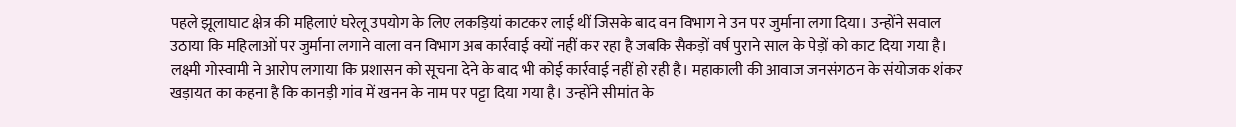पहले झूलाघाट क्षेत्र की महिलाएं घरेलू उपयोग के लिए लकड़ियां काटकर लाई थीं जिसके बाद वन विभाग ने उन पर जुर्माना लगा दिया। उन्होंने सवाल उठाया कि महिलाओं पर जुर्माना लगाने वाला वन विभाग अब कार्रवाई क्यों नहीं कर रहा है जबकि सैकड़ों वर्ष पुराने साल के पेड़ों को काट दिया गया है।
लक्ष्मी गोस्वामी ने आरोप लगाया कि प्रशासन को सूचना देने के बाद भी कोई कार्रवाई नहीं हो रही है। महाकाली की आवाज जनसंगठन के संयोजक शंकर खड़ायत का कहना है कि कानड़ी गांव में खनन के नाम पर पट्टा दिया गया है। उन्होंने सीमांत के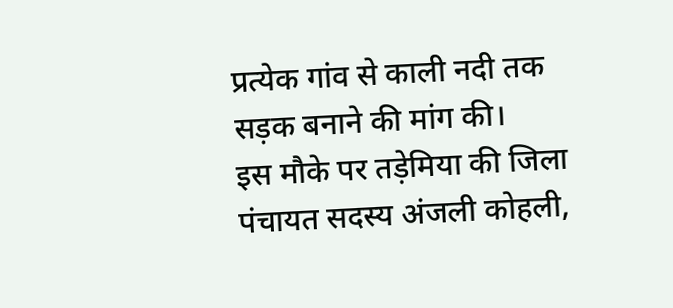प्रत्येक गांव से काली नदी तक सड़क बनाने की मांग की।
इस मौके पर तड़ेमिया की जिला पंचायत सदस्य अंजली कोहली,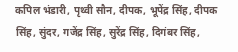कपिल भंडारी, पृथ्वी सौन, दीपक, भूपेंद्र सिंह, दीपक सिंह, सुंदर, गजेंद्र सिंह, सुरेंद्र सिंह, दिगंबर सिंह,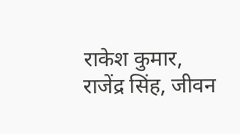राकेश कुमार, राजेंद्र सिंह, जीवन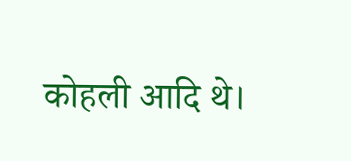कोहली आदि थे।